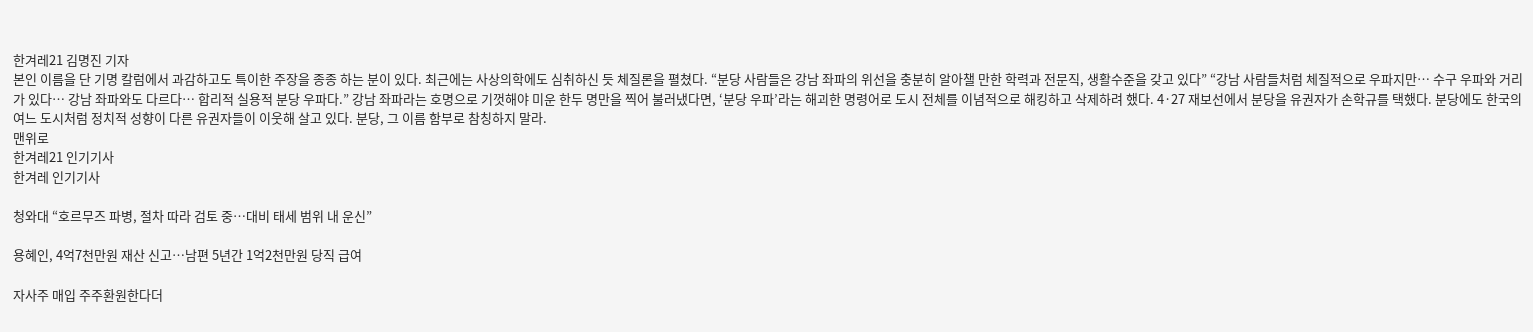한겨레21 김명진 기자
본인 이름을 단 기명 칼럼에서 과감하고도 특이한 주장을 종종 하는 분이 있다. 최근에는 사상의학에도 심취하신 듯 체질론을 펼쳤다. “분당 사람들은 강남 좌파의 위선을 충분히 알아챌 만한 학력과 전문직, 생활수준을 갖고 있다” “강남 사람들처럼 체질적으로 우파지만… 수구 우파와 거리가 있다… 강남 좌파와도 다르다… 합리적 실용적 분당 우파다.” 강남 좌파라는 호명으로 기껏해야 미운 한두 명만을 찍어 불러냈다면, ‘분당 우파’라는 해괴한 명령어로 도시 전체를 이념적으로 해킹하고 삭제하려 했다. 4·27 재보선에서 분당을 유권자가 손학규를 택했다. 분당에도 한국의 여느 도시처럼 정치적 성향이 다른 유권자들이 이웃해 살고 있다. 분당, 그 이름 함부로 참칭하지 말라.
맨위로
한겨레21 인기기사
한겨레 인기기사

청와대 “호르무즈 파병, 절차 따라 검토 중…대비 태세 범위 내 운신”

용혜인, 4억7천만원 재산 신고…남편 5년간 1억2천만원 당직 급여

자사주 매입 주주환원한다더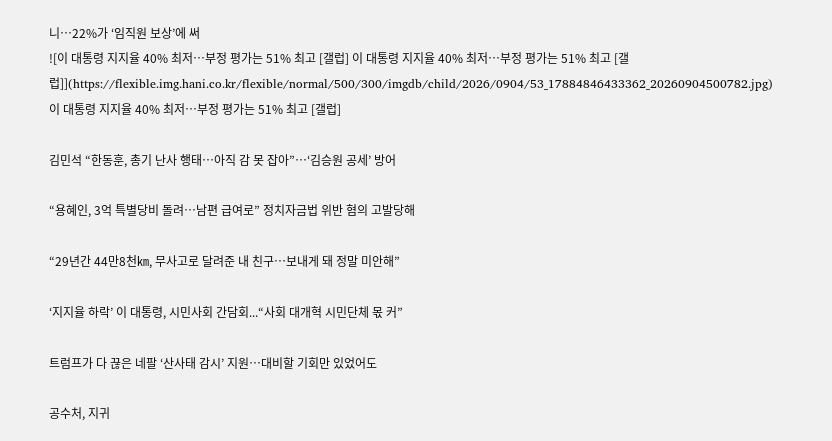니…22%가 ‘임직원 보상’에 써
![이 대통령 지지율 40% 최저…부정 평가는 51% 최고 [갤럽] 이 대통령 지지율 40% 최저…부정 평가는 51% 최고 [갤럽]](https://flexible.img.hani.co.kr/flexible/normal/500/300/imgdb/child/2026/0904/53_17884846433362_20260904500782.jpg)
이 대통령 지지율 40% 최저…부정 평가는 51% 최고 [갤럽]

김민석 “한동훈, 총기 난사 행태…아직 감 못 잡아”…‘김승원 공세’ 방어

“용혜인, 3억 특별당비 돌려…남편 급여로” 정치자금법 위반 혐의 고발당해

“29년간 44만8천㎞, 무사고로 달려준 내 친구…보내게 돼 정말 미안해”

‘지지율 하락’ 이 대통령, 시민사회 간담회...“사회 대개혁 시민단체 몫 커”

트럼프가 다 끊은 네팔 ‘산사태 감시’ 지원…대비할 기회만 있었어도

공수처, 지귀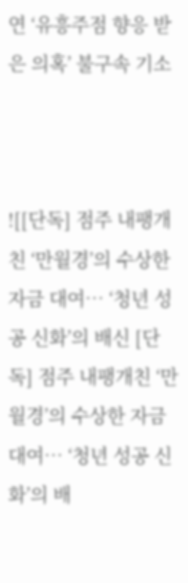연 ‘유흥주점 향응 받은 의혹’ 불구속 기소



![[단독] 점주 내팽개친 ‘만월경’의 수상한 자금 대여… ‘청년 성공 신화’의 배신 [단독] 점주 내팽개친 ‘만월경’의 수상한 자금 대여… ‘청년 성공 신화’의 배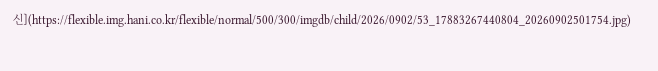신](https://flexible.img.hani.co.kr/flexible/normal/500/300/imgdb/child/2026/0902/53_17883267440804_20260902501754.jpg)